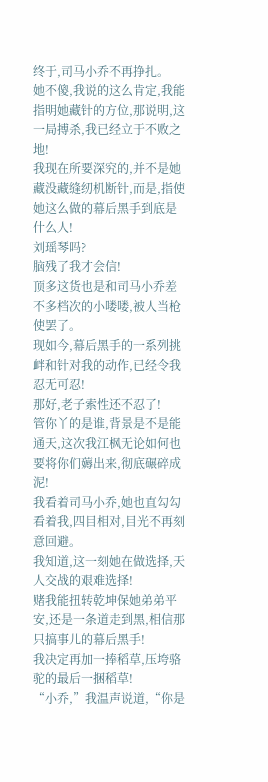终于,司马小乔不再挣扎。
她不傻,我说的这么肯定,我能指明她藏针的方位,那说明,这一局搏杀,我已经立于不败之地!
我现在所要深究的,并不是她藏没藏缝纫机断针,而是,指使她这么做的幕后黑手到底是什么人!
刘瑶琴吗?
脑残了我才会信!
顶多这货也是和司马小乔差不多档次的小喽喽,被人当枪使罢了。
现如今,幕后黑手的一系列挑衅和针对我的动作,已经令我忍无可忍!
那好,老子索性还不忍了!
管你丫的是谁,背景是不是能通天,这次我江枫无论如何也要将你们薅出来,彻底碾碎成泥!
我看着司马小乔,她也直勾勾看着我,四目相对,目光不再刻意回避。
我知道,这一刻她在做选择,天人交战的艰难选择!
赌我能扭转乾坤保她弟弟平安,还是一条道走到黑,相信那只搞事儿的幕后黑手!
我决定再加一捧稻草,压垮骆驼的最后一捆稻草!
“小乔,”我温声说道,“你是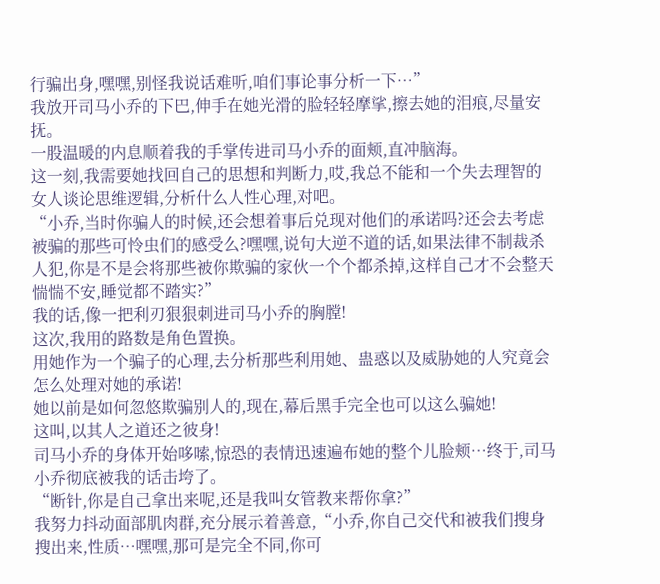行骗出身,嘿嘿,别怪我说话难听,咱们事论事分析一下…”
我放开司马小乔的下巴,伸手在她光滑的脸轻轻摩挲,擦去她的泪痕,尽量安抚。
一股温暖的内息顺着我的手掌传进司马小乔的面颊,直冲脑海。
这一刻,我需要她找回自己的思想和判断力,哎,我总不能和一个失去理智的女人谈论思维逻辑,分析什么人性心理,对吧。
“小乔,当时你骗人的时候,还会想着事后兑现对他们的承诺吗?还会去考虑被骗的那些可怜虫们的感受么?嘿嘿,说句大逆不道的话,如果法律不制裁杀人犯,你是不是会将那些被你欺骗的家伙一个个都杀掉,这样自己才不会整天惴惴不安,睡觉都不踏实?”
我的话,像一把利刃狠狠刺进司马小乔的胸膛!
这次,我用的路数是角色置换。
用她作为一个骗子的心理,去分析那些利用她、蛊惑以及威胁她的人究竟会怎么处理对她的承诺!
她以前是如何忽悠欺骗别人的,现在,幕后黑手完全也可以这么骗她!
这叫,以其人之道还之彼身!
司马小乔的身体开始哆嗦,惊恐的表情迅速遍布她的整个儿脸颊…终于,司马小乔彻底被我的话击垮了。
“断针,你是自己拿出来呢,还是我叫女管教来帮你拿?”
我努力抖动面部肌肉群,充分展示着善意,“小乔,你自己交代和被我们搜身搜出来,性质…嘿嘿,那可是完全不同,你可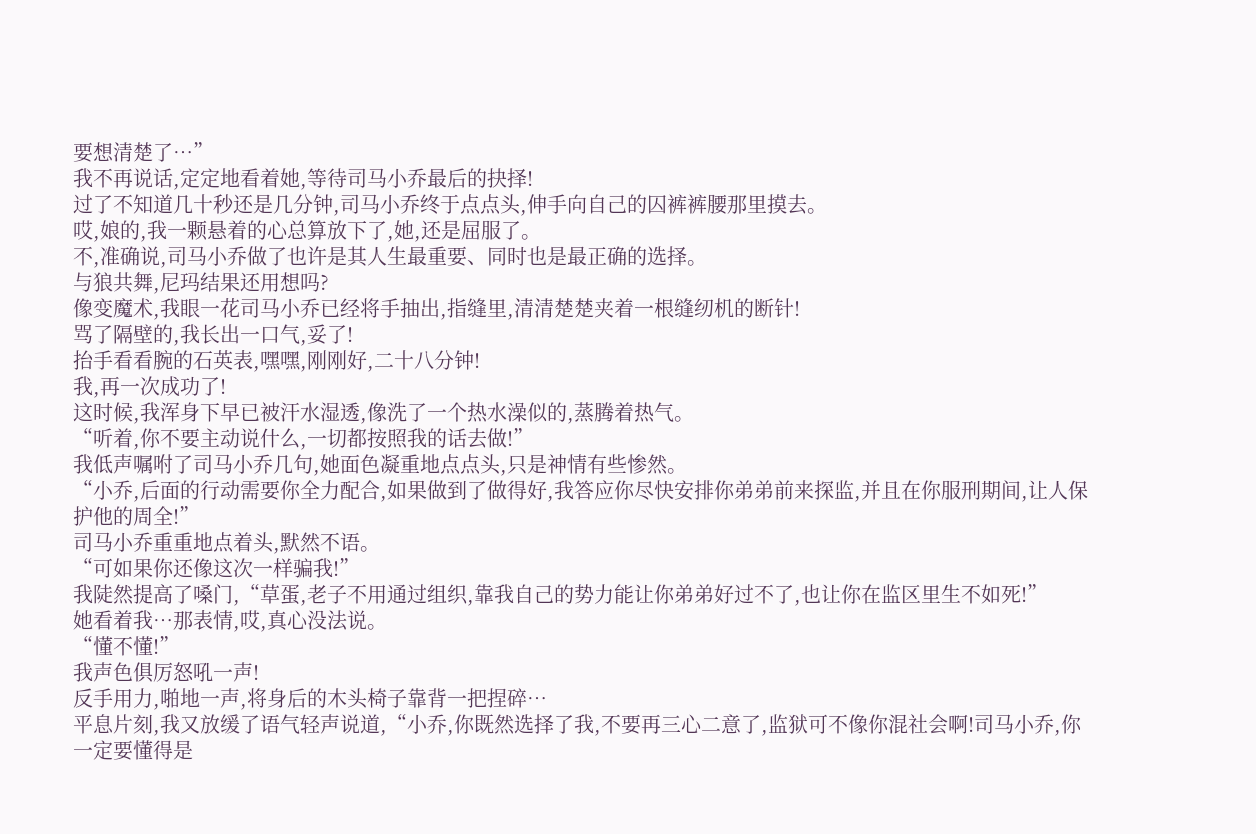要想清楚了…”
我不再说话,定定地看着她,等待司马小乔最后的抉择!
过了不知道几十秒还是几分钟,司马小乔终于点点头,伸手向自己的囚裤裤腰那里摸去。
哎,娘的,我一颗悬着的心总算放下了,她,还是屈服了。
不,准确说,司马小乔做了也许是其人生最重要、同时也是最正确的选择。
与狼共舞,尼玛结果还用想吗?
像变魔术,我眼一花司马小乔已经将手抽出,指缝里,清清楚楚夹着一根缝纫机的断针!
骂了隔壁的,我长出一口气,妥了!
抬手看看腕的石英表,嘿嘿,刚刚好,二十八分钟!
我,再一次成功了!
这时候,我浑身下早已被汗水湿透,像洗了一个热水澡似的,蒸腾着热气。
“听着,你不要主动说什么,一切都按照我的话去做!”
我低声嘱咐了司马小乔几句,她面色凝重地点点头,只是神情有些惨然。
“小乔,后面的行动需要你全力配合,如果做到了做得好,我答应你尽快安排你弟弟前来探监,并且在你服刑期间,让人保护他的周全!”
司马小乔重重地点着头,默然不语。
“可如果你还像这次一样骗我!”
我陡然提高了嗓门,“草蛋,老子不用通过组织,靠我自己的势力能让你弟弟好过不了,也让你在监区里生不如死!”
她看着我…那表情,哎,真心没法说。
“懂不懂!”
我声色俱厉怒吼一声!
反手用力,啪地一声,将身后的木头椅子靠背一把捏碎…
平息片刻,我又放缓了语气轻声说道,“小乔,你既然选择了我,不要再三心二意了,监狱可不像你混社会啊!司马小乔,你一定要懂得是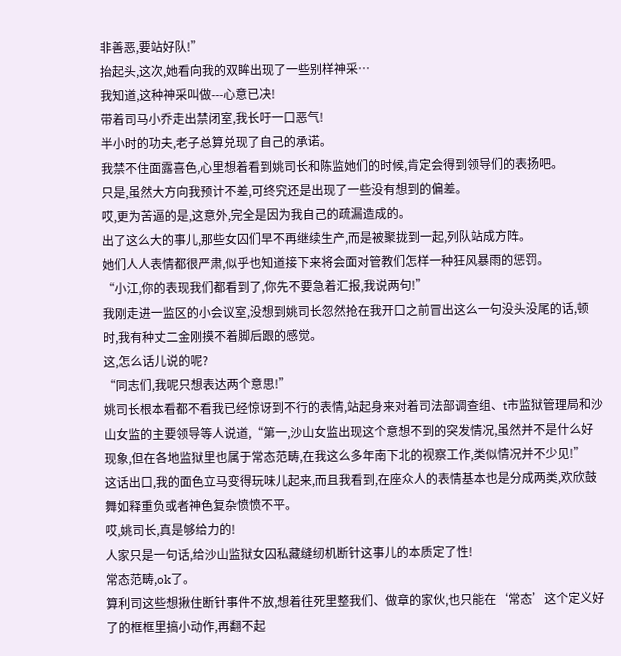非善恶,要站好队!”
抬起头,这次,她看向我的双眸出现了一些别样神采…
我知道,这种神采叫做---心意已决!
带着司马小乔走出禁闭室,我长吁一口恶气!
半小时的功夫,老子总算兑现了自己的承诺。
我禁不住面露喜色,心里想着看到姚司长和陈监她们的时候,肯定会得到领导们的表扬吧。
只是,虽然大方向我预计不差,可终究还是出现了一些没有想到的偏差。
哎,更为苦逼的是,这意外,完全是因为我自己的疏漏造成的。
出了这么大的事儿,那些女囚们早不再继续生产,而是被聚拢到一起,列队站成方阵。
她们人人表情都很严肃,似乎也知道接下来将会面对管教们怎样一种狂风暴雨的惩罚。
“小江,你的表现我们都看到了,你先不要急着汇报,我说两句!”
我刚走进一监区的小会议室,没想到姚司长忽然抢在我开口之前冒出这么一句没头没尾的话,顿时,我有种丈二金刚摸不着脚后跟的感觉。
这,怎么话儿说的呢?
“同志们,我呢只想表达两个意思!”
姚司长根本看都不看我已经惊讶到不行的表情,站起身来对着司法部调查组、t市监狱管理局和沙山女监的主要领导等人说道,“第一,沙山女监出现这个意想不到的突发情况,虽然并不是什么好现象,但在各地监狱里也属于常态范畴,在我这么多年南下北的视察工作,类似情况并不少见!”
这话出口,我的面色立马变得玩味儿起来,而且我看到,在座众人的表情基本也是分成两类,欢欣鼓舞如释重负或者神色复杂愤愤不平。
哎,姚司长,真是够给力的!
人家只是一句话,给沙山监狱女囚私藏缝纫机断针这事儿的本质定了性!
常态范畴,ok了。
算利司这些想揪住断针事件不放,想着往死里整我们、做章的家伙,也只能在‘常态’这个定义好了的框框里搞小动作,再翻不起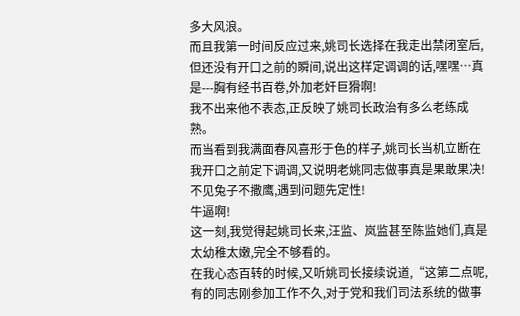多大风浪。
而且我第一时间反应过来,姚司长选择在我走出禁闭室后,但还没有开口之前的瞬间,说出这样定调调的话,嘿嘿…真是---胸有经书百卷,外加老奸巨猾啊!
我不出来他不表态,正反映了姚司长政治有多么老练成熟。
而当看到我满面春风喜形于色的样子,姚司长当机立断在我开口之前定下调调,又说明老姚同志做事真是果敢果决!
不见兔子不撒鹰,遇到问题先定性!
牛逼啊!
这一刻,我觉得起姚司长来,汪监、岚监甚至陈监她们,真是太幼稚太嫩,完全不够看的。
在我心态百转的时候,又听姚司长接续说道,“这第二点呢,有的同志刚参加工作不久,对于党和我们司法系统的做事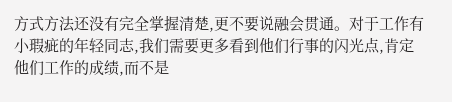方式方法还没有完全掌握清楚,更不要说融会贯通。对于工作有小瑕疵的年轻同志,我们需要更多看到他们行事的闪光点,肯定他们工作的成绩,而不是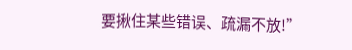要揪住某些错误、疏漏不放!”